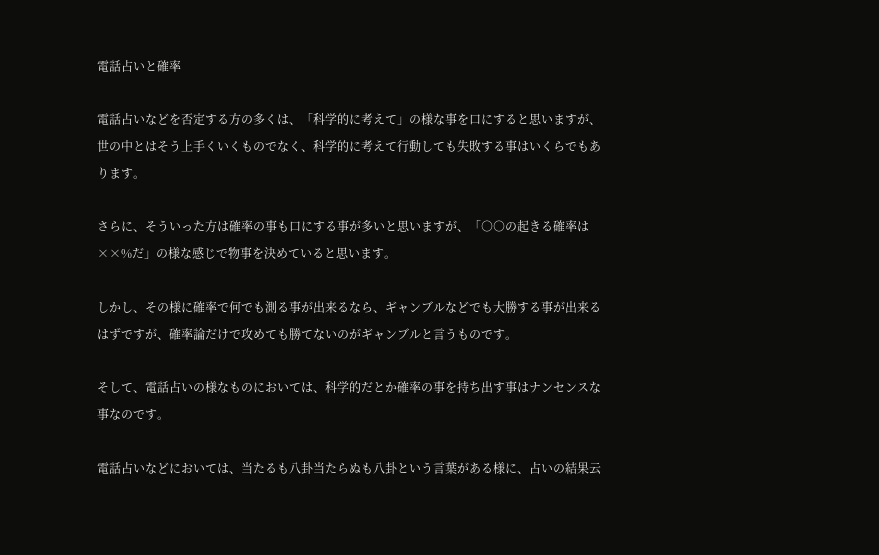電話占いと確率

電話占いなどを否定する方の多くは、「科学的に考えて」の様な事を口にすると思いますが、世の中とはそう上手くいくものでなく、科学的に考えて行動しても失敗する事はいくらでもあります。

さらに、そういった方は確率の事も口にする事が多いと思いますが、「○○の起きる確率は××%だ」の様な感じで物事を決めていると思います。

しかし、その様に確率で何でも測る事が出来るなら、ギャンブルなどでも大勝する事が出来るはずですが、確率論だけで攻めても勝てないのがギャンブルと言うものです。

そして、電話占いの様なものにおいては、科学的だとか確率の事を持ち出す事はナンセンスな事なのです。

電話占いなどにおいては、当たるも八卦当たらぬも八卦という言葉がある様に、占いの結果云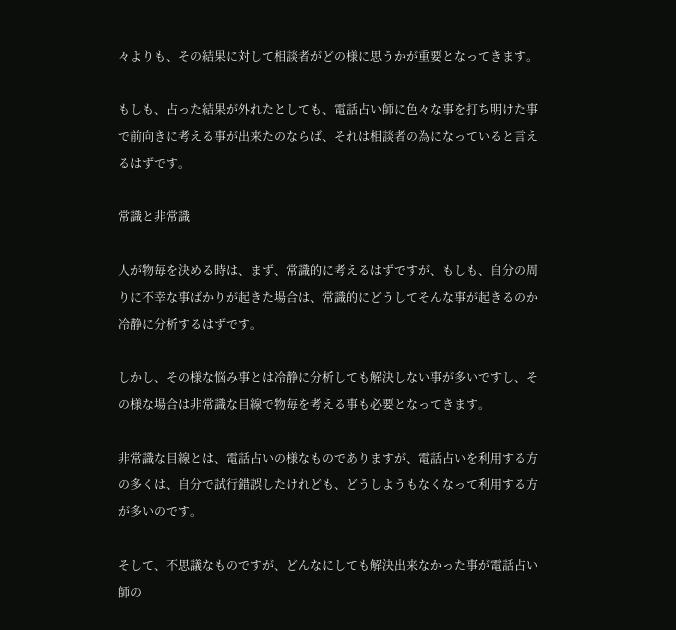々よりも、その結果に対して相談者がどの様に思うかが重要となってきます。

もしも、占った結果が外れたとしても、電話占い師に色々な事を打ち明けた事で前向きに考える事が出来たのならば、それは相談者の為になっていると言えるはずです。

常識と非常識

人が物毎を決める時は、まず、常識的に考えるはずですが、もしも、自分の周りに不幸な事ばかりが起きた場合は、常識的にどうしてそんな事が起きるのか冷静に分析するはずです。

しかし、その様な悩み事とは冷静に分析しても解決しない事が多いですし、その様な場合は非常識な目線で物毎を考える事も必要となってきます。

非常識な目線とは、電話占いの様なものでありますが、電話占いを利用する方の多くは、自分で試行錯誤したけれども、どうしようもなくなって利用する方が多いのです。

そして、不思議なものですが、どんなにしても解決出来なかった事が電話占い師の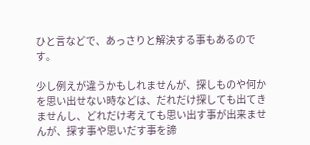ひと言などで、あっさりと解決する事もあるのです。

少し例えが違うかもしれませんが、探しものや何かを思い出せない時などは、だれだけ探しても出てきませんし、どれだけ考えても思い出す事が出来ませんが、探す事や思いだす事を諦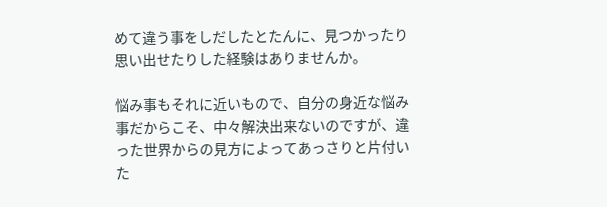めて違う事をしだしたとたんに、見つかったり思い出せたりした経験はありませんか。

悩み事もそれに近いもので、自分の身近な悩み事だからこそ、中々解決出来ないのですが、違った世界からの見方によってあっさりと片付いた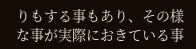りもする事もあり、その様な事が実際におきている事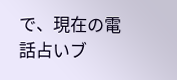で、現在の電話占いブ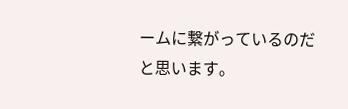ームに繋がっているのだと思います。